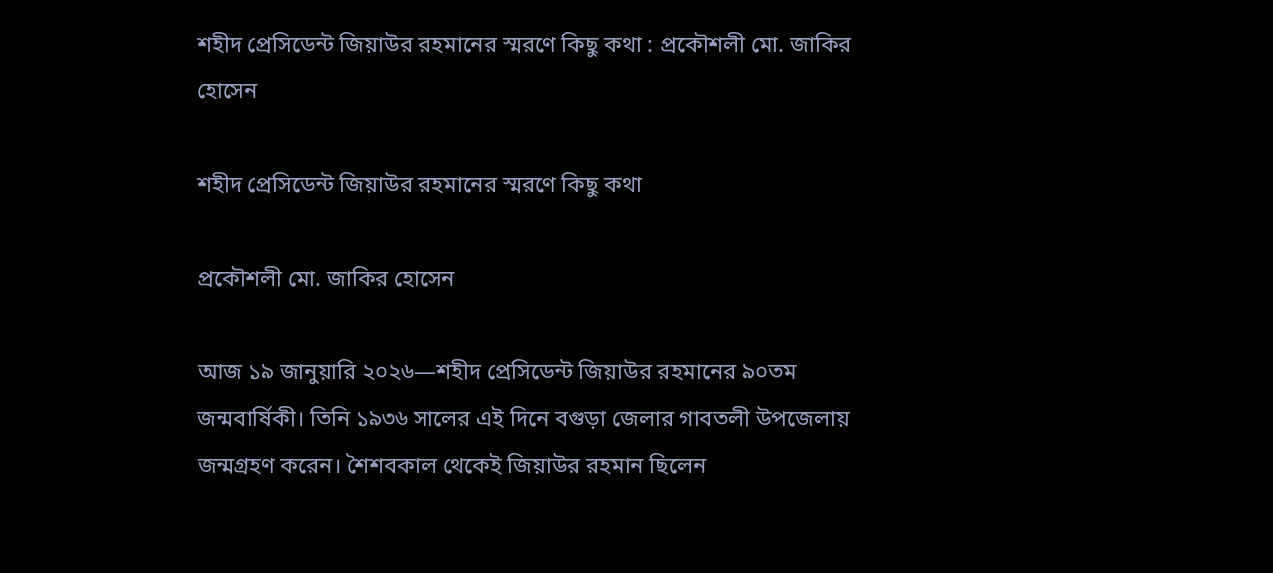শহীদ প্রেসিডেন্ট জিয়াউর রহমানের স্মরণে কিছু কথা : প্রকৌশলী মো. জাকির হোসেন

শহীদ প্রেসিডেন্ট জিয়াউর রহমানের স্মরণে কিছু কথা

প্রকৌশলী মো. জাকির হোসেন

আজ ১৯ জানুয়ারি ২০২৬—শহীদ প্রেসিডেন্ট জিয়াউর রহমানের ৯০তম জন্মবার্ষিকী। তিনি ১৯৩৬ সালের এই দিনে বগুড়া জেলার গাবতলী উপজেলায় জন্মগ্রহণ করেন। শৈশবকাল থেকেই জিয়াউর রহমান ছিলেন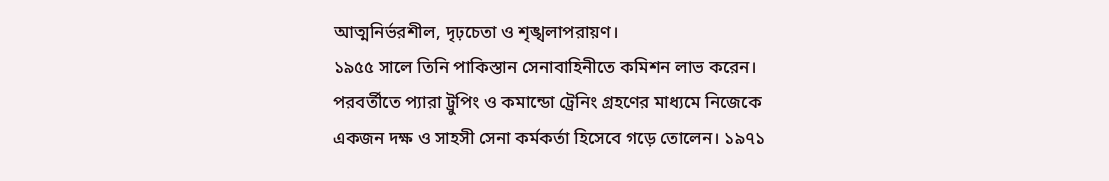আত্মনির্ভরশীল, দৃঢ়চেতা ও শৃঙ্খলাপরায়ণ।
১৯৫৫ সালে তিনি পাকিস্তান সেনাবাহিনীতে কমিশন লাভ করেন। পরবর্তীতে প্যারা ট্রুপিং ও কমান্ডো ট্রেনিং গ্রহণের মাধ্যমে নিজেকে একজন দক্ষ ও সাহসী সেনা কর্মকর্তা হিসেবে গড়ে তোলেন। ১৯৭১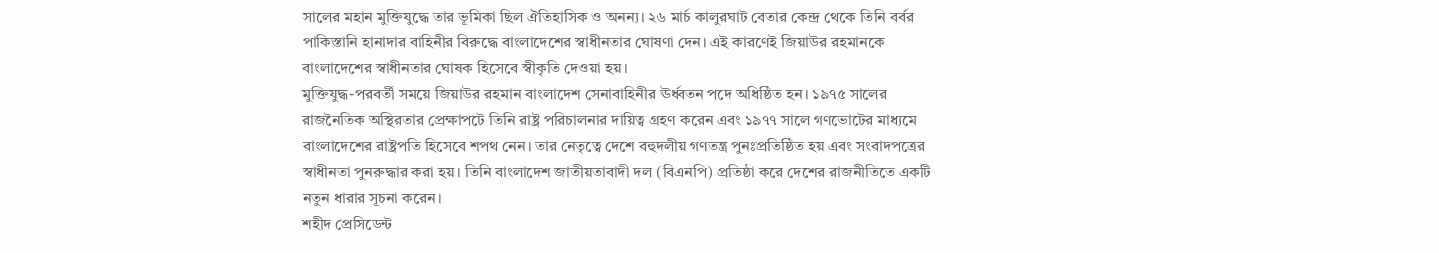সালের মহান মুক্তিযুদ্ধে তার ভূমিকা ছিল ঐতিহাসিক ও অনন্য। ২৬ মার্চ কালুরঘাট বেতার কেন্দ্র থেকে তিনি বর্বর পাকিস্তানি হানাদার বাহিনীর বিরুদ্ধে বাংলাদেশের স্বাধীনতার ঘোষণা দেন। এই কারণেই জিয়াউর রহমানকে বাংলাদেশের স্বাধীনতার ঘোষক হিসেবে স্বীকৃতি দেওয়া হয়।
মুক্তিযুদ্ধ-পরবর্তী সময়ে জিয়াউর রহমান বাংলাদেশ সেনাবাহিনীর ঊর্ধ্বতন পদে অধিষ্ঠিত হন। ১৯৭৫ সালের রাজনৈতিক অস্থিরতার প্রেক্ষাপটে তিনি রাষ্ট্র পরিচালনার দায়িত্ব গ্রহণ করেন এবং ১৯৭৭ সালে গণভোটের মাধ্যমে বাংলাদেশের রাষ্ট্রপতি হিসেবে শপথ নেন। তার নেতৃত্বে দেশে বহুদলীয় গণতন্ত্র পুনঃপ্রতিষ্ঠিত হয় এবং সংবাদপত্রের স্বাধীনতা পুনরুদ্ধার করা হয়। তিনি বাংলাদেশ জাতীয়তাবাদী দল (বিএনপি) প্রতিষ্ঠা করে দেশের রাজনীতিতে একটি নতুন ধারার সূচনা করেন।
শহীদ প্রেসিডেন্ট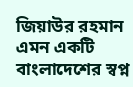জিয়াউর রহমান এমন একটি বাংলাদেশের স্বপ্ন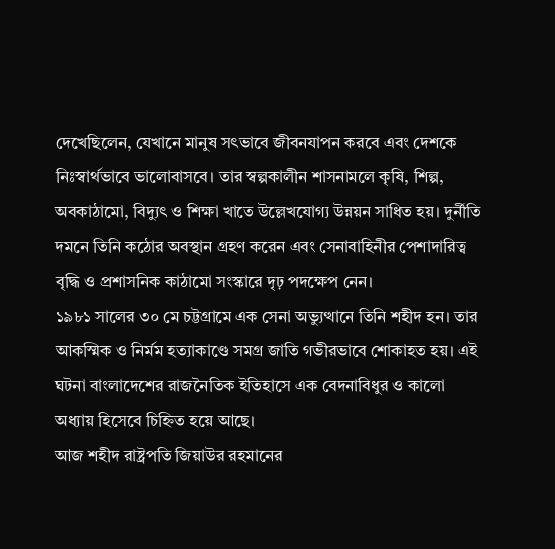দেখেছিলেন, যেখানে মানুষ সৎভাবে জীবনযাপন করবে এবং দেশকে নিঃস্বার্থভাবে ভালোবাসবে। তার স্বল্পকালীন শাসনামলে কৃষি, শিল্প, অবকাঠামো, বিদ্যুৎ ও শিক্ষা খাতে উল্লেখযোগ্য উন্নয়ন সাধিত হয়। দুর্নীতি দমনে তিনি কঠোর অবস্থান গ্রহণ করেন এবং সেনাবাহিনীর পেশাদারিত্ব বৃদ্ধি ও প্রশাসনিক কাঠামো সংস্কারে দৃঢ় পদক্ষেপ নেন।
১৯৮১ সালের ৩০ মে চট্টগ্রামে এক সেনা অভ্যুত্থানে তিনি শহীদ হন। তার আকস্মিক ও নির্মম হত্যাকাণ্ডে সমগ্র জাতি গভীরভাবে শোকাহত হয়। এই ঘটনা বাংলাদেশের রাজনৈতিক ইতিহাসে এক বেদনাবিধুর ও কালো অধ্যায় হিসেবে চিহ্নিত হয়ে আছে।
আজ শহীদ রাষ্ট্রপতি জিয়াউর রহমানের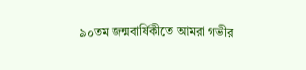৯০তম জন্মবার্ষিকীতে আমরা গভীর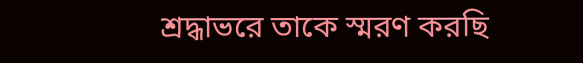শ্রদ্ধাভরে তাকে স্মরণ করছি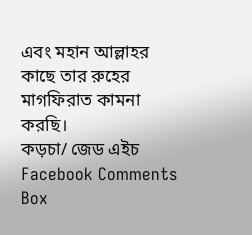এবং মহান আল্লাহর কাছে তার রুহের মাগফিরাত কামনা করছি।
কড়চা/ জেড এইচ
Facebook Comments Box